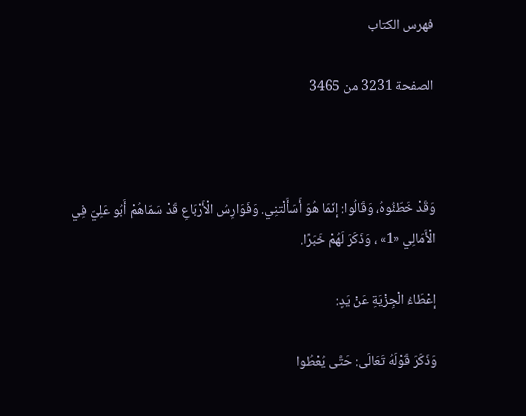فهرس الكتاب

الصفحة 3231 من 3465



وَقَدْ خَطّئُوهُ، وَقَالُوا: إنّمَا هُوَ أَسَأَلْتنِي. وَفَوَارِسُ الْأَرْبَاعِ قَدْ سَمّاهُمْ أَبُو عَلِيّ فِي الْأَمَالِي «1» ، وَذَكَرَ لَهُمْ خَبَرًا.

إعْطَاءُ الْجِزْيَةِ عَنْ يَدٍ:

وَذَكَرَ قَوْلَهُ تَعَالَى: حَتَّى يُعْطُوا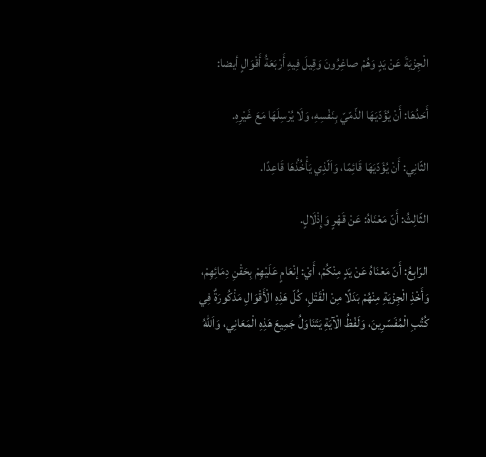الْجِزْيَةَ عَنْ يَدٍ وَهُمْ صاغِرُونَ وَقِيلَ فِيهِ أَرْبَعَةُ أَقْوَالٍ أيضا:

أَحَدُهَا: أَنْ يُؤَدّيَهَا الذّمّيّ بِنَفْسِهِ، وَلَا يُرْسِلَهَا مَعَ غَيْرِهِ.

الثّانِي: أَنْ يُؤَدّيَهَا قَائِمًا، وَاَلّذِي يَأْخُذُهَا قَاعِدًا.

الثّالِثُ: أَنّ مَعْنَاهُ: عَنْ قَهْرٍ وَإِذْلَالٍ.

الرّابِعُ: أَنّ مَعْنَاهُ عَنْ يَدٍ مِنْكُمْ، أَيْ: إنْعَامٍ عَلَيْهِمْ بِحَقْنِ دِمَائِهِمْ، وَأَخْذِ الْجِزْيَةِ مِنْهُمْ بَدَلًا مِنْ الْقَتْلِ، كُلّ هَذِهِ الْأَقْوَالِ مَذْكُورَةٌ فِي كُتُبِ الْمُفَسّرِينَ، وَلَفْظُ الْآيَةِ يَتَنَاوَلُ جَمِيعَ هَذِهِ الْمَعَانِي، وَاَللهُ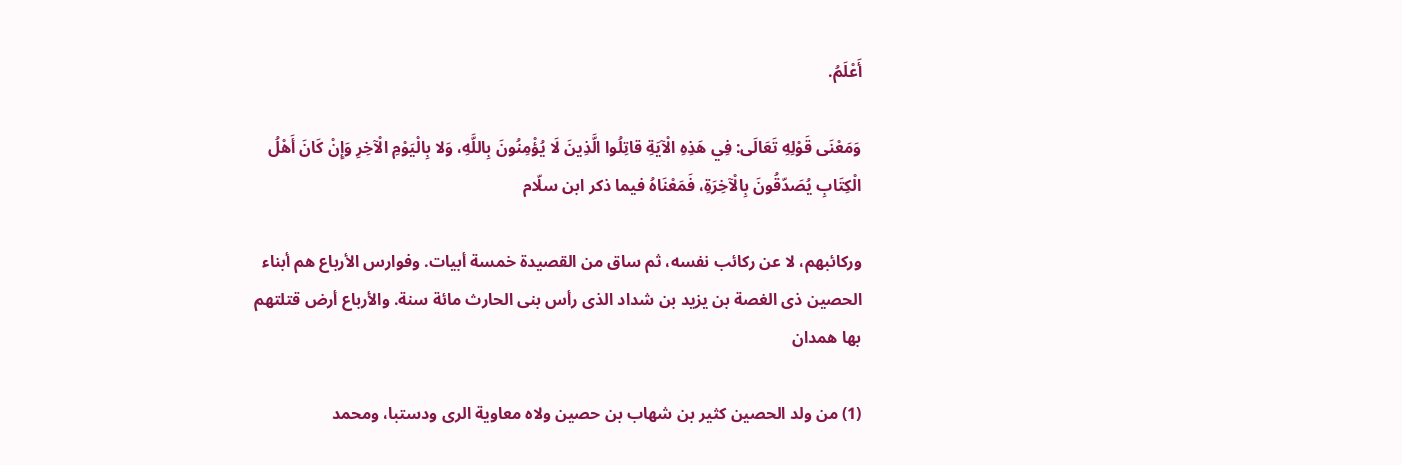أَعْلَمُ.

وَمَعْنَى قَوْلِهِ تَعَالَى: فِي هَذِهِ الْآيَةِ قاتِلُوا الَّذِينَ لَا يُؤْمِنُونَ بِاللَّهِ، وَلا بِالْيَوْمِ الْآخِرِ وَإِنْ كَانَ أَهْلُ الْكِتَابِ يُصَدّقُونَ بِالْآخِرَةِ، فَمَعْنَاهُ فيما ذكر ابن سلّام

وركائبهم، لا عن ركائب نفسه، ثم ساق من القصيدة خمسة أبيات. وفوارس الأرباع هم أبناء الحصين ذى الغصة بن يزيد بن شداد الذى رأس بنى الحارث مائة سنة. والأرباع أرض قتلتهم بها همدان

(1) من ولد الحصين كثير بن شهاب بن حصين ولاه معاوية الرى ودستبا، ومحمد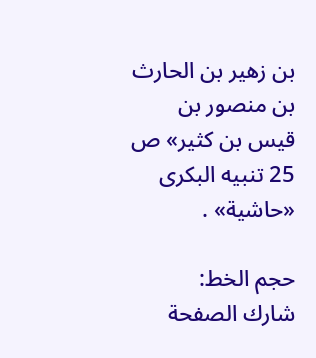بن زهير بن الحارث بن منصور بن قيس بن كثير» ص 25 تنبيه البكرى «حاشية» .

حجم الخط:
شارك الصفحة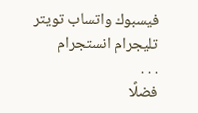فيسبوك واتساب تويتر تليجرام انستجرام
. . .
فضلًا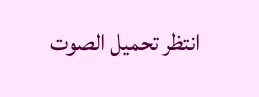انتظر تحميل الصوت